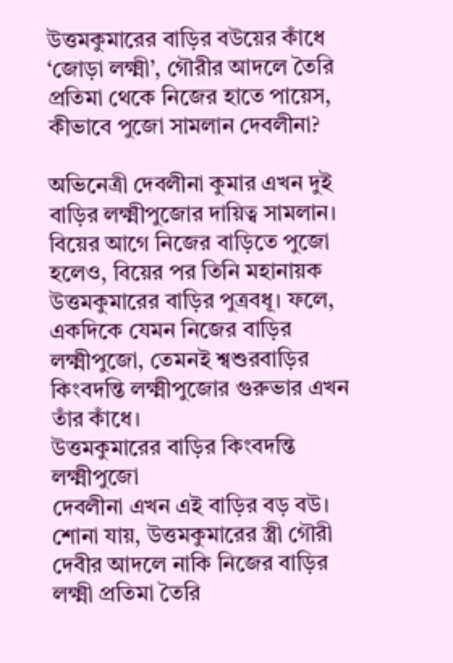উত্তমকুমারের বাড়ির বউয়ের কাঁধে ‘জোড়া লক্ষ্মী’, গৌরীর আদলে তৈরি প্রতিমা থেকে নিজের হাতে পায়েস, কীভাবে পুজো সামলান দেবলীনা?

অভিনেত্রী দেবলীনা কুমার এখন দুই বাড়ির লক্ষ্মীপুজোর দায়িত্ব সামলান। বিয়ের আগে নিজের বাড়িতে পুজো হলেও, বিয়ের পর তিনি মহানায়ক উত্তমকুমারের বাড়ির পুত্রবধূ। ফলে, একদিকে যেমন নিজের বাড়ির লক্ষ্মীপুজো, তেমনই শ্বশুরবাড়ির কিংবদন্তি লক্ষ্মীপুজোর গুরুভার এখন তাঁর কাঁধে।
উত্তমকুমারের বাড়ির কিংবদন্তি লক্ষ্মীপুজো
দেবলীনা এখন এই বাড়ির বড় বউ। শোনা যায়, উত্তমকুমারের স্ত্রী গৌরী দেবীর আদলে নাকি নিজের বাড়ির লক্ষ্মী প্রতিমা তৈরি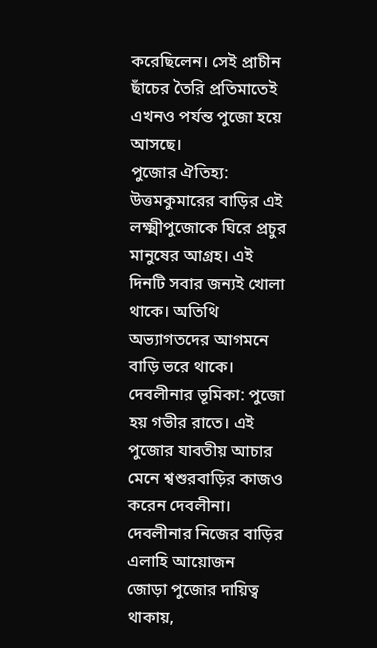করেছিলেন। সেই প্রাচীন ছাঁচের তৈরি প্রতিমাতেই এখনও পর্যন্ত পুজো হয়ে আসছে।
পুজোর ঐতিহ্য: উত্তমকুমারের বাড়ির এই লক্ষ্মীপুজোকে ঘিরে প্রচুর মানুষের আগ্রহ। এই দিনটি সবার জন্যই খোলা থাকে। অতিথি অভ্যাগতদের আগমনে বাড়ি ভরে থাকে।
দেবলীনার ভূমিকা: পুজো হয় গভীর রাতে। এই পুজোর যাবতীয় আচার মেনে শ্বশুরবাড়ির কাজও করেন দেবলীনা।
দেবলীনার নিজের বাড়ির এলাহি আয়োজন
জোড়া পুজোর দায়িত্ব থাকায়,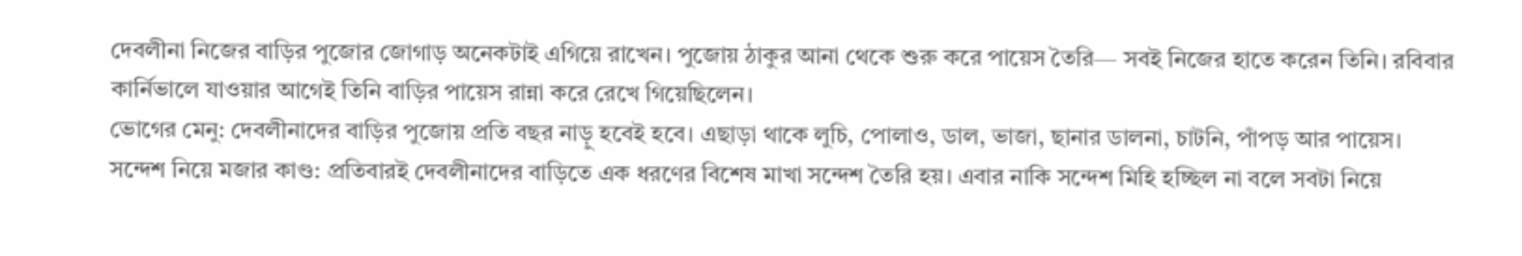দেবলীনা নিজের বাড়ির পুজোর জোগাড় অনেকটাই এগিয়ে রাখেন। পুজোয় ঠাকুর আনা থেকে শুরু করে পায়েস তৈরি— সবই নিজের হাতে করেন তিনি। রবিবার কার্নিভালে যাওয়ার আগেই তিনি বাড়ির পায়েস রান্না করে রেখে গিয়েছিলেন।
ভোগের মেনু: দেবলীনাদের বাড়ির পুজোয় প্রতি বছর নাড়ু হবেই হবে। এছাড়া থাকে লুচি, পোলাও, ডাল, ভাজা, ছানার ডালনা, চাটনি, পাঁপড় আর পায়েস।
সন্দেশ নিয়ে মজার কাণ্ড: প্রতিবারই দেবলীনাদের বাড়িতে এক ধরণের বিশেষ মাখা সন্দেশ তৈরি হয়। এবার নাকি সন্দেশ মিহি হচ্ছিল না বলে সবটা নিয়ে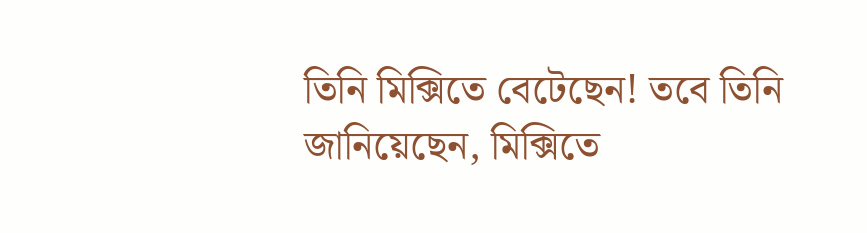তিনি মিক্সিতে বেটেছেন! তবে তিনি জানিয়েছেন, মিক্সিতে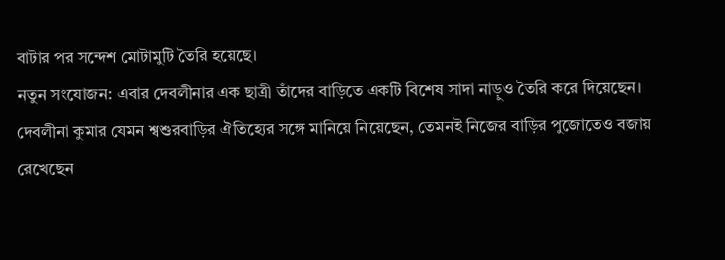বাটার পর সন্দেশ মোটামুটি তৈরি হয়েছে।
নতুন সংযোজন: এবার দেবলীনার এক ছাত্রী তাঁদের বাড়িতে একটি বিশেষ সাদা নাড়ুও তৈরি করে দিয়েছেন।
দেবলীনা কুমার যেমন শ্বশুরবাড়ির ঐতিহ্যের সঙ্গে মানিয়ে নিয়েছেন, তেমনই নিজের বাড়ির পুজোতেও বজায় রেখেছেন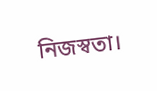নিজস্বতা।